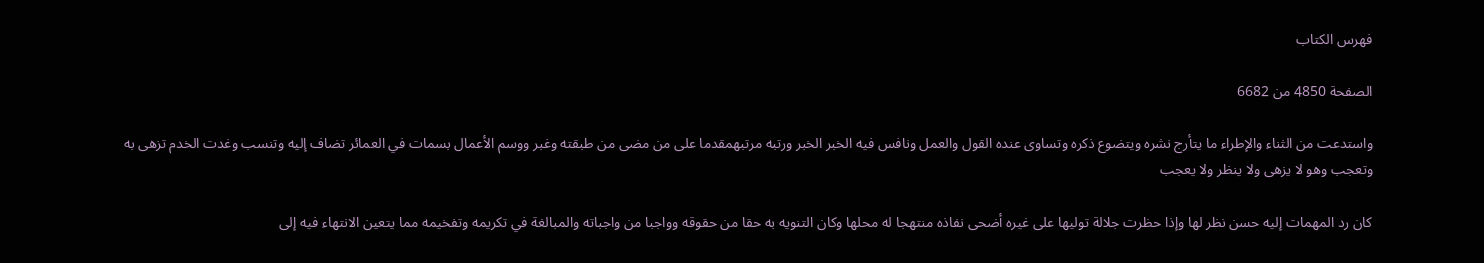فهرس الكتاب

الصفحة 4850 من 6682

واستدعت من الثناء والإطراء ما يتأرج نشره ويتضوع ذكره وتساوى عنده القول والعمل ونافس فيه الخبر الخبر ورتبه مرتبهمقدما على من مضى من طبقته وغبر ووسم الأعمال بسمات في العمائر تضاف إليه وتنسب وغدت الخدم تزهى به وتعجب وهو لا يزهى ولا ينظر ولا يعجب

كان رد المهمات إليه حسن نظر لها وإذا حظرت جلالة توليها على غيره أضحى نفاذه منتهجا له محلها وكان التنويه به حقا من حقوقه وواجبا من واجباته والمبالغة في تكريمه وتفخيمه مما يتعين الانتهاء فيه إلى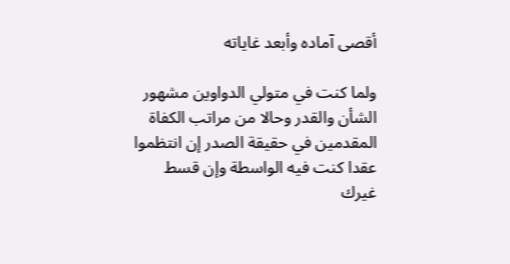أقصى آماده وأبعد غاياته

ولما كنت في متولي الدواوين مشهور الشأن والقدر وحالا من مراتب الكفاة المقدمين في حقيقة الصدر إن انتظموا عقدا كنت فيه الواسطة وإن قسط غيرك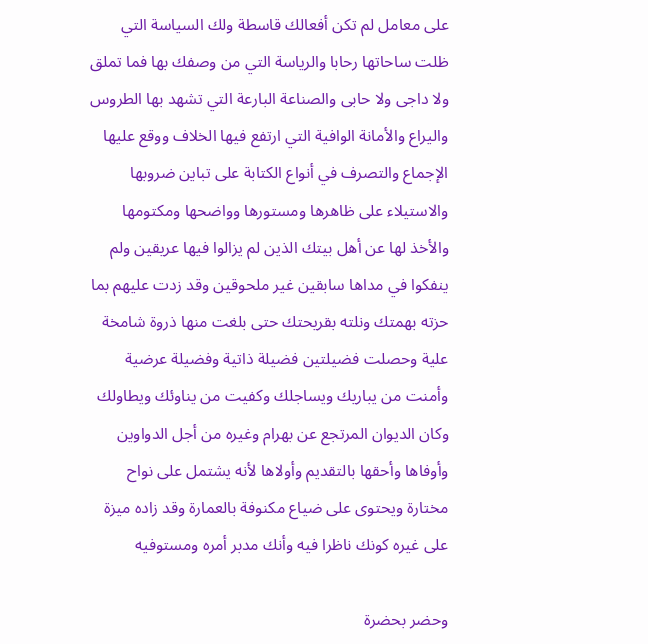على معامل لم تكن أفعالك قاسطة ولك السياسة التي ظلت ساحاتها رحابا والرياسة التي من وصفك بها فما تملق ولا داجى ولا حابى والصناعة البارعة التي تشهد بها الطروس واليراع والأمانة الوافية التي ارتفع فيها الخلاف ووقع عليها الإجماع والتصرف في أنواع الكتابة على تباين ضروبها والاستيلاء على ظاهرها ومستورها وواضحها ومكتومها والأخذ لها عن أهل بيتك الذين لم يزالوا فيها عريقين ولم ينفكوا في مداها سابقين غير ملحوقين وقد زدت عليهم بما حزته بهمتك ونلته بقريحتك حتى بلغت منها ذروة شامخة علية وحصلت فضيلتين فضيلة ذاتية وفضيلة عرضية وأمنت من يباريك ويساجلك وكفيت من يناوئك ويطاولك وكان الديوان المرتجع عن بهرام وغيره من أجل الدواوين وأوفاها وأحقها بالتقديم وأولاها لأنه يشتمل على نواح مختارة ويحتوى على ضياع مكنوفة بالعمارة وقد زاده ميزة على غيره كونك ناظرا فيه وأنك مدبر أمره ومستوفيه

وحضر بحضرة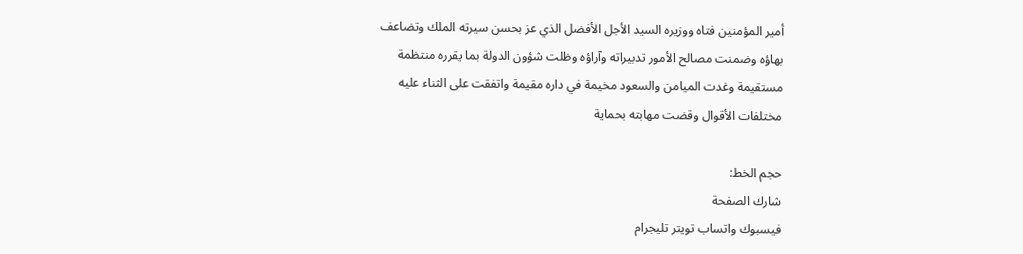أمير المؤمنين فتاه ووزيره السيد الأجل الأفضل الذي عز بحسن سيرته الملك وتضاعف بهاؤه وضمنت مصالح الأمور تدبيراته وآراؤه وظلت شؤون الدولة بما يقرره منتظمة مستقيمة وغدت الميامن والسعود مخيمة في داره مقيمة واتفقت على الثناء عليه مختلفات الأقوال وقضت مهابته بحماية

حجم الخط:
شارك الصفحة
فيسبوك واتساب تويتر تليجرام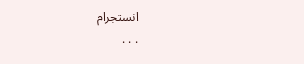انستجرام
. . .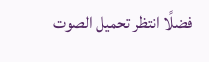فضلًا انتظر تحميل الصوت